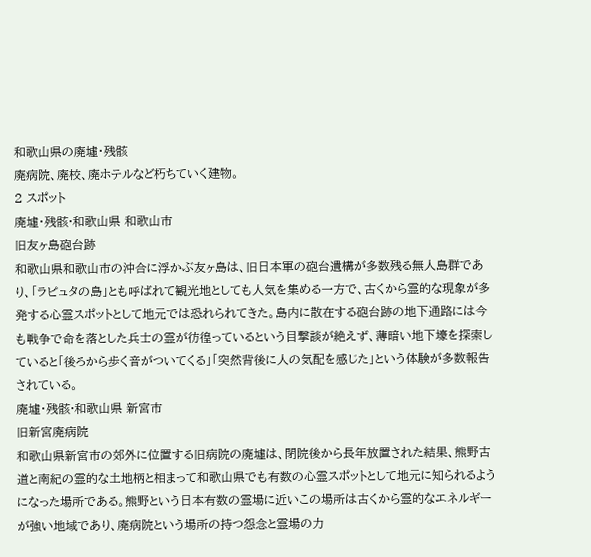和歌山県の廃墟・残骸
廃病院、廃校、廃ホテルなど朽ちていく建物。
2 スポット
廃墟・残骸·和歌山県 和歌山市
旧友ヶ島砲台跡
和歌山県和歌山市の沖合に浮かぶ友ヶ島は、旧日本軍の砲台遺構が多数残る無人島群であり、「ラピュタの島」とも呼ばれて観光地としても人気を集める一方で、古くから霊的な現象が多発する心霊スポットとして地元では恐れられてきた。島内に散在する砲台跡の地下通路には今も戦争で命を落とした兵士の霊が彷徨っているという目撃談が絶えず、薄暗い地下壕を探索していると「後ろから歩く音がついてくる」「突然背後に人の気配を感じた」という体験が多数報告されている。
廃墟・残骸·和歌山県 新宮市
旧新宮廃病院
和歌山県新宮市の郊外に位置する旧病院の廃墟は、閉院後から長年放置された結果、熊野古道と南紀の霊的な土地柄と相まって和歌山県でも有数の心霊スポットとして地元に知られるようになった場所である。熊野という日本有数の霊場に近いこの場所は古くから霊的なエネルギーが強い地域であり、廃病院という場所の持つ怨念と霊場の力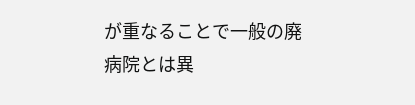が重なることで一般の廃病院とは異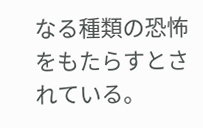なる種類の恐怖をもたらすとされている。